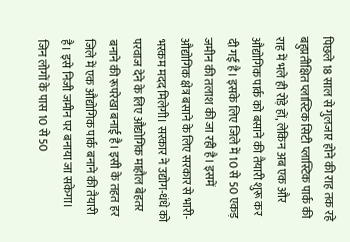पिछले 18 साल से गुलजार होने की राह तक रहे बहुप्रतीक्षित प्लास्टिक सिटी प्लास्टिक पार्क की राह में भले ही रोड़े हों, लेकिन अब एक और औद्योगिक पार्क को बसाने की तैयारी शुरू कर दी गई है। इसके लिए जिले में 10 से 50 एकड़ जमीन की तलाश की जा रही है। इसमें औद्योगिक क्षेत्र बसाने के लिए सरकार से भारी-भरकम मदद मिलेगी। सरकार ने उद्योग-धंधे को परवाज देने के लिए औद्योगिक माहौल बेहतर बनाने की रूपरेखा बनाई है। इसी के तहत हर जिले में एक औद्योगिक पार्क बनाने की तैयारी है। इसे निजी जमीन पर बनाया जा सकेगा। जिन लोगों के पास 10 से 50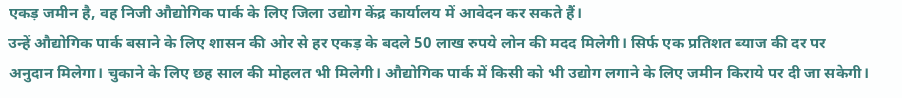एकड़ जमीन है, वह निजी औद्योगिक पार्क के लिए जिला उद्योग केंद्र कार्यालय में आवेदन कर सकते हैं।
उन्हें औद्योगिक पार्क बसाने के लिए शासन की ओर से हर एकड़ के बदले 50 लाख रुपये लोन की मदद मिलेगी। सिर्फ एक प्रतिशत ब्याज की दर पर अनुदान मिलेगा। चुकाने के लिए छह साल की मोहलत भी मिलेगी। औद्योगिक पार्क में किसी को भी उद्योग लगाने के लिए जमीन किराये पर दी जा सकेगी।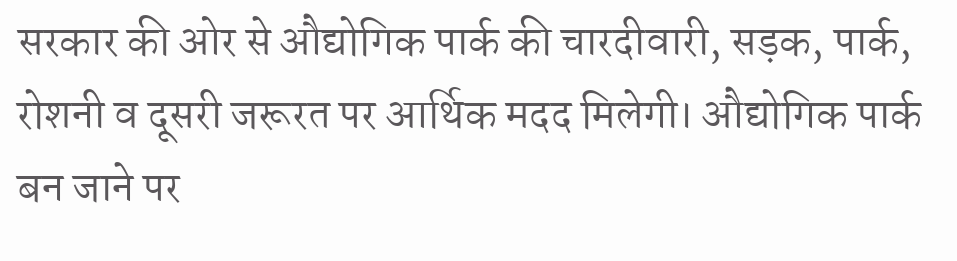सरकार की ओर से औद्योगिक पार्क की चारदीवारी, सड़क, पार्क, रोशनी व दूसरी जरूरत पर आर्थिक मदद मिलेगी। औद्योगिक पार्क बन जाने पर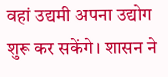वहां उद्यमी अपना उद्योग शुरू कर सकेंगे। शासन ने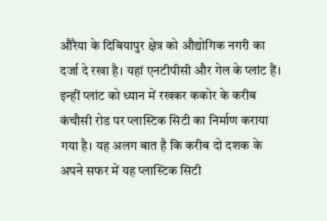औरैया के दिबियापुर क्षेत्र को औद्योगिक नगरी का दर्जा दे रखा है। यहां एनटीपीसी और गेल के प्लांट हैं। इन्हीं प्लांट को ध्यान में रखकर ककोर के करीब कंचौसी रोड पर प्लास्टिक सिटी का निर्माण कराया गया है। यह अलग बात है कि करीब दो दशक के अपने सफर में यह प्लास्टिक सिटी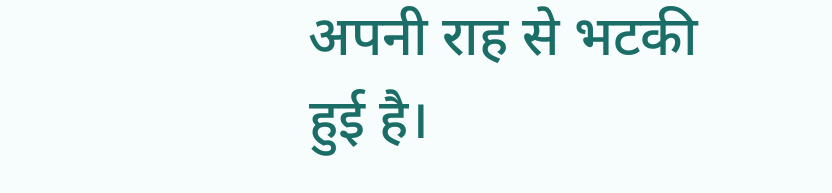अपनी राह से भटकी हुई है।